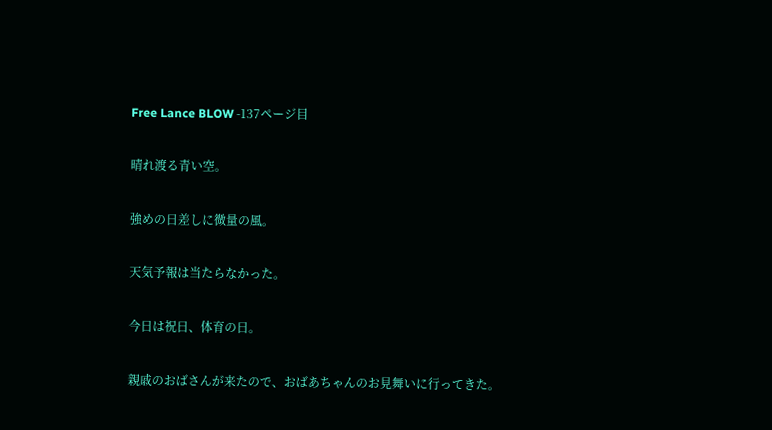Free Lance BLOW -137ページ目

晴れ渡る青い空。

強めの日差しに微量の風。

天気予報は当たらなかった。

今日は祝日、体育の日。

親戚のおばさんが来たので、おばあちゃんのお見舞いに行ってきた。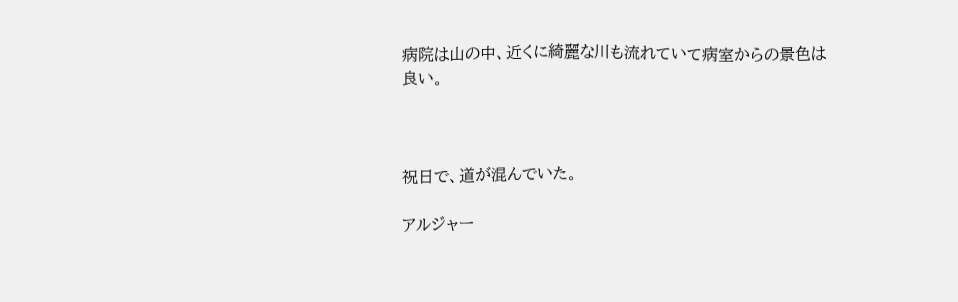病院は山の中、近くに綺麗な川も流れていて病室からの景色は良い。



祝日で、道が混んでいた。

アルジャー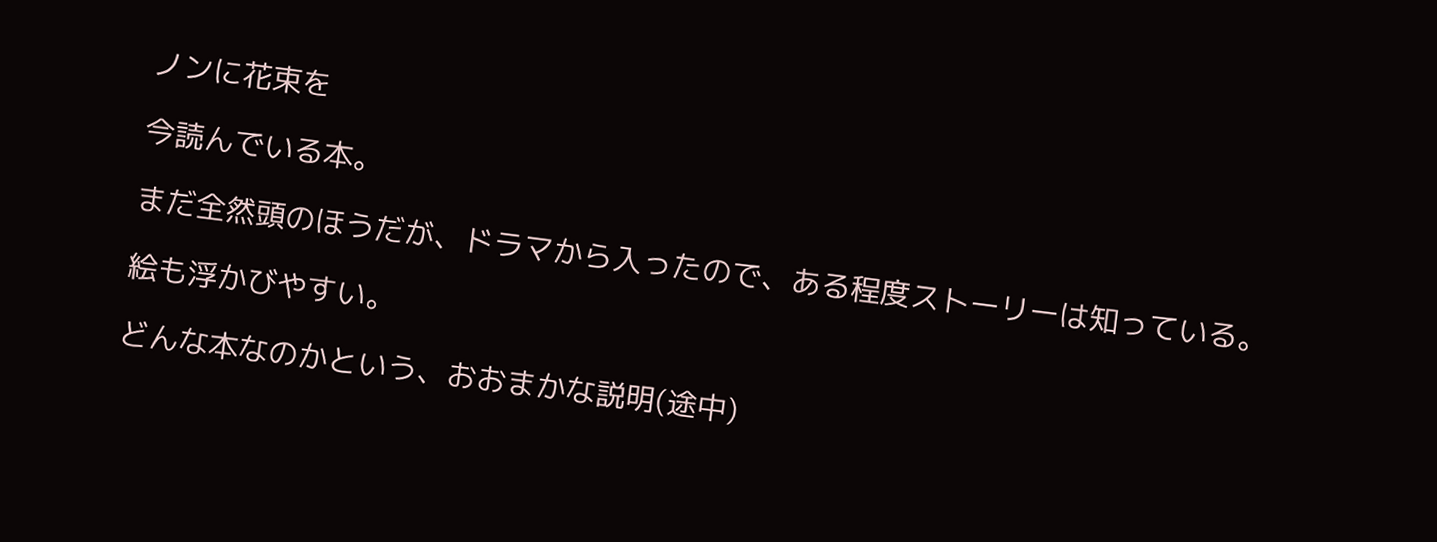ノンに花束を

今読んでいる本。

まだ全然頭のほうだが、ドラマから入ったので、ある程度ストーリーは知っている。

絵も浮かびやすい。

どんな本なのかという、おおまかな説明(途中)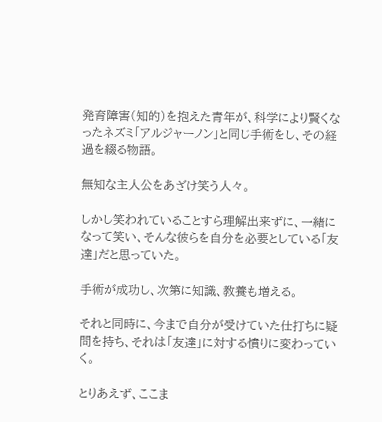発育障害(知的)を抱えた青年が、科学により賢くなったネズミ「アルジャーノン」と同じ手術をし、その経過を綴る物語。

無知な主人公をあざけ笑う人々。

しかし笑われていることすら理解出来ずに、一緒になって笑い、そんな彼らを自分を必要としている「友達」だと思っていた。

手術が成功し、次第に知識、教養も増える。

それと同時に、今まで自分が受けていた仕打ちに疑問を持ち、それは「友達」に対する憤りに変わっていく。

とりあえず、ここま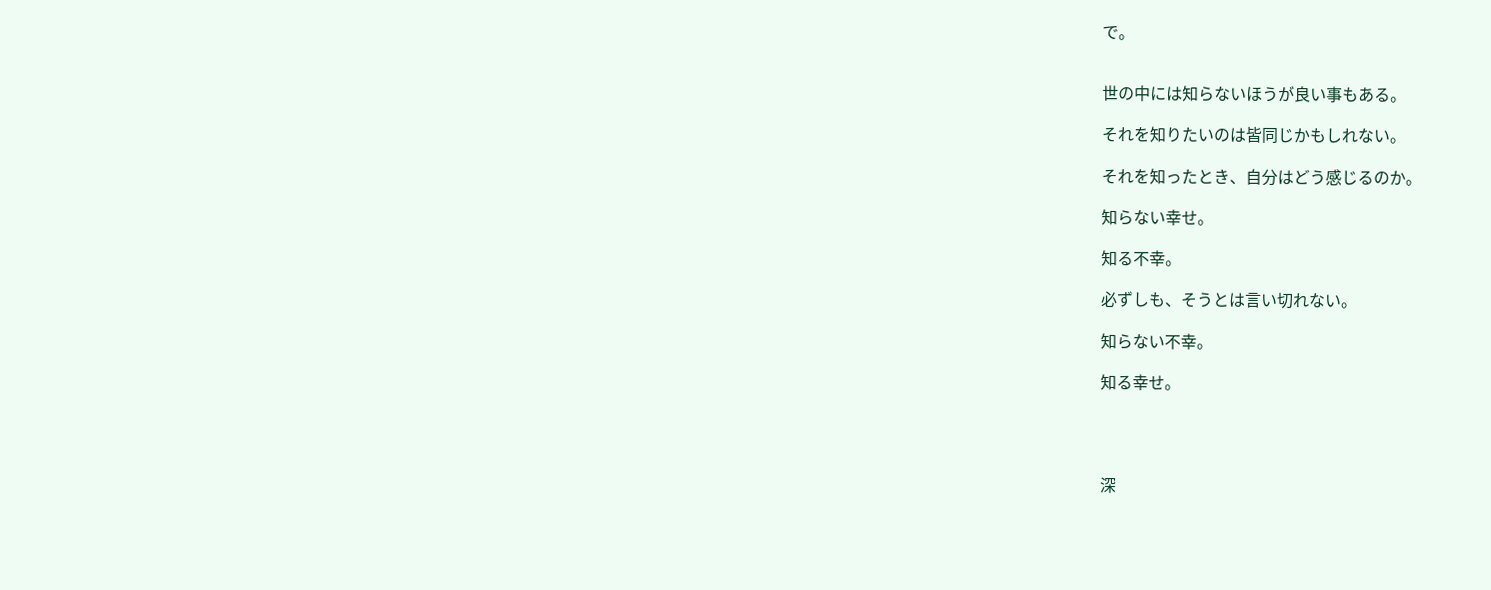で。


世の中には知らないほうが良い事もある。

それを知りたいのは皆同じかもしれない。

それを知ったとき、自分はどう感じるのか。

知らない幸せ。

知る不幸。

必ずしも、そうとは言い切れない。

知らない不幸。

知る幸せ。




深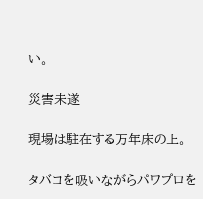い。

災害未遂

現場は駐在する万年床の上。

タバコを吸いながらパワプロを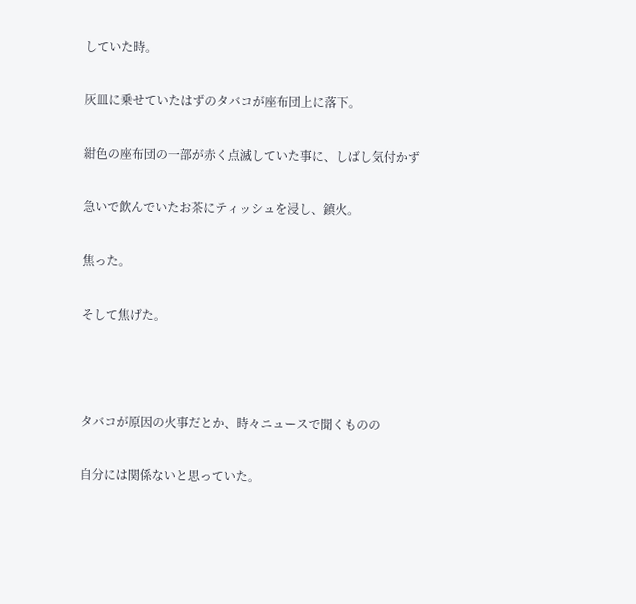していた時。

灰皿に乗せていたはずのタバコが座布団上に落下。

紺色の座布団の一部が赤く点滅していた事に、しばし気付かず

急いで飲んでいたお茶にティッシュを浸し、鎮火。

焦った。

そして焦げた。



タバコが原因の火事だとか、時々ニュースで聞くものの

自分には関係ないと思っていた。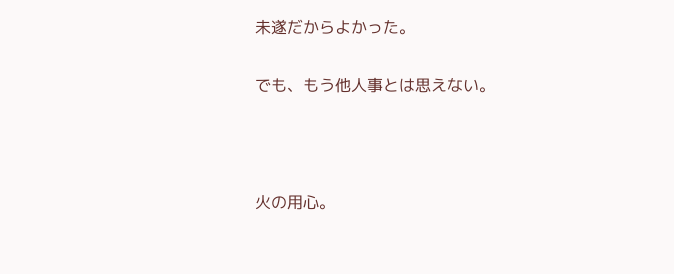未遂だからよかった。

でも、もう他人事とは思えない。



火の用心。